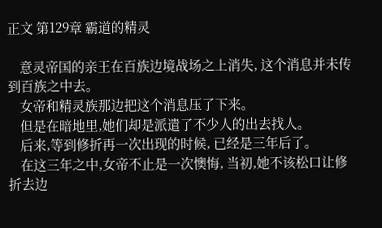正文 第129章 霸道的精灵

    意灵帝国的亲王在百族边境战场之上消失, 这个消息并未传到百族之中去。
    女帝和精灵族那边把这个消息压了下来。
    但是在暗地里,她们却是派遣了不少人的出去找人。
    后来,等到修折再一次出现的时候, 已经是三年后了。
    在这三年之中,女帝不止是一次懊悔, 当初,她不该松口让修折去边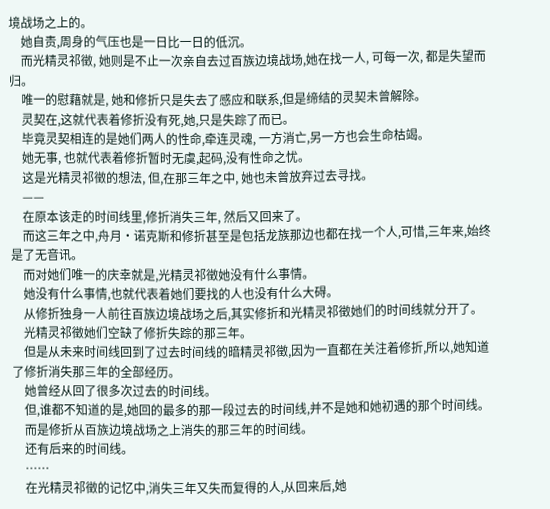境战场之上的。
    她自责,周身的气压也是一日比一日的低沉。
    而光精灵祁徵, 她则是不止一次亲自去过百族边境战场,她在找一人, 可每一次, 都是失望而归。
    唯一的慰藉就是, 她和修折只是失去了感应和联系,但是缔结的灵契未曾解除。
    灵契在,这就代表着修折没有死,她,只是失踪了而已。
    毕竟灵契相连的是她们两人的性命,牵连灵魂, 一方消亡,另一方也会生命枯竭。
    她无事, 也就代表着修折暂时无虞,起码,没有性命之忧。
    这是光精灵祁徵的想法, 但,在那三年之中, 她也未曾放弃过去寻找。
    ——
    在原本该走的时间线里,修折消失三年, 然后又回来了。
    而这三年之中,舟月·诺克斯和修折甚至是包括龙族那边也都在找一个人,可惜,三年来,始终是了无音讯。
    而对她们唯一的庆幸就是,光精灵祁徵她没有什么事情。
    她没有什么事情,也就代表着她们要找的人也没有什么大碍。
    从修折独身一人前往百族边境战场之后,其实修折和光精灵祁徵她们的时间线就分开了。
    光精灵祁徵她们空缺了修折失踪的那三年。
    但是从未来时间线回到了过去时间线的暗精灵祁徵,因为一直都在关注着修折,所以,她知道了修折消失那三年的全部经历。
    她曾经从回了很多次过去的时间线。
    但,谁都不知道的是,她回的最多的那一段过去的时间线,并不是她和她初遇的那个时间线。
    而是修折从百族边境战场之上消失的那三年的时间线。
    还有后来的时间线。
    ……
    在光精灵祁徵的记忆中,消失三年又失而复得的人,从回来后,她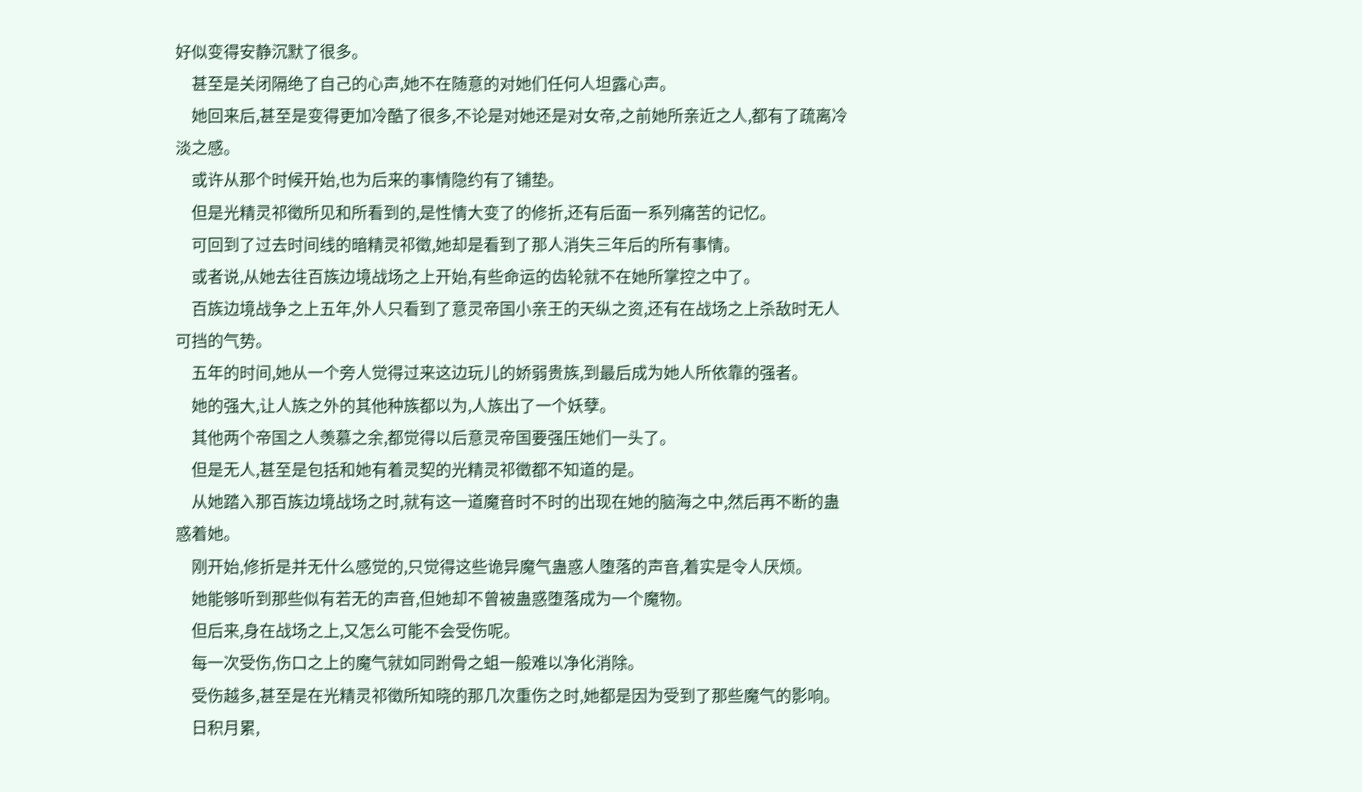好似变得安静沉默了很多。
    甚至是关闭隔绝了自己的心声,她不在随意的对她们任何人坦露心声。
    她回来后,甚至是变得更加冷酷了很多,不论是对她还是对女帝,之前她所亲近之人,都有了疏离冷淡之感。
    或许从那个时候开始,也为后来的事情隐约有了铺垫。
    但是光精灵祁徵所见和所看到的,是性情大变了的修折,还有后面一系列痛苦的记忆。
    可回到了过去时间线的暗精灵祁徵,她却是看到了那人消失三年后的所有事情。
    或者说,从她去往百族边境战场之上开始,有些命运的齿轮就不在她所掌控之中了。
    百族边境战争之上五年,外人只看到了意灵帝国小亲王的天纵之资,还有在战场之上杀敌时无人可挡的气势。
    五年的时间,她从一个旁人觉得过来这边玩儿的娇弱贵族,到最后成为她人所依靠的强者。
    她的强大,让人族之外的其他种族都以为,人族出了一个妖孽。
    其他两个帝国之人羡慕之余,都觉得以后意灵帝国要强压她们一头了。
    但是无人,甚至是包括和她有着灵契的光精灵祁徵都不知道的是。
    从她踏入那百族边境战场之时,就有这一道魔音时不时的出现在她的脑海之中,然后再不断的蛊惑着她。
    刚开始,修折是并无什么感觉的,只觉得这些诡异魔气蛊惑人堕落的声音,着实是令人厌烦。
    她能够听到那些似有若无的声音,但她却不曾被蛊惑堕落成为一个魔物。
    但后来,身在战场之上,又怎么可能不会受伤呢。
    每一次受伤,伤口之上的魔气就如同跗骨之蛆一般难以净化消除。
    受伤越多,甚至是在光精灵祁徵所知晓的那几次重伤之时,她都是因为受到了那些魔气的影响。
    日积月累,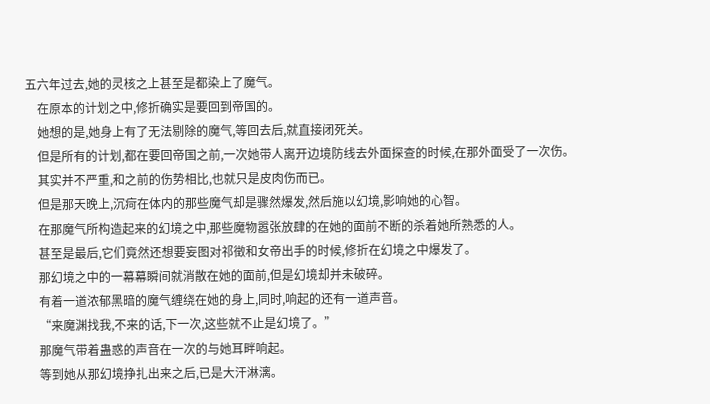五六年过去,她的灵核之上甚至是都染上了魔气。
    在原本的计划之中,修折确实是要回到帝国的。
    她想的是,她身上有了无法剔除的魔气,等回去后,就直接闭死关。
    但是所有的计划,都在要回帝国之前,一次她带人离开边境防线去外面探查的时候,在那外面受了一次伤。
    其实并不严重,和之前的伤势相比,也就只是皮肉伤而已。
    但是那天晚上,沉疴在体内的那些魔气却是骤然爆发,然后施以幻境,影响她的心智。
    在那魔气所构造起来的幻境之中,那些魔物嚣张放肆的在她的面前不断的杀着她所熟悉的人。
    甚至是最后,它们竟然还想要妄图对祁徵和女帝出手的时候,修折在幻境之中爆发了。
    那幻境之中的一幕幕瞬间就消散在她的面前,但是幻境却并未破碎。
    有着一道浓郁黑暗的魔气缠绕在她的身上,同时,响起的还有一道声音。
    “来魔渊找我,不来的话,下一次,这些就不止是幻境了。”
    那魔气带着蛊惑的声音在一次的与她耳畔响起。
    等到她从那幻境挣扎出来之后,已是大汗淋漓。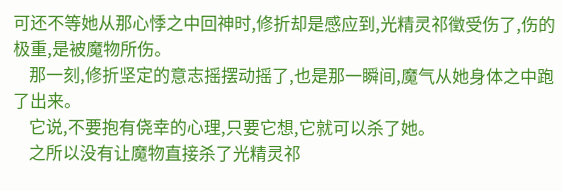可还不等她从那心悸之中回神时,修折却是感应到,光精灵祁徵受伤了,伤的极重,是被魔物所伤。
    那一刻,修折坚定的意志摇摆动摇了,也是那一瞬间,魔气从她身体之中跑了出来。
    它说,不要抱有侥幸的心理,只要它想,它就可以杀了她。
    之所以没有让魔物直接杀了光精灵祁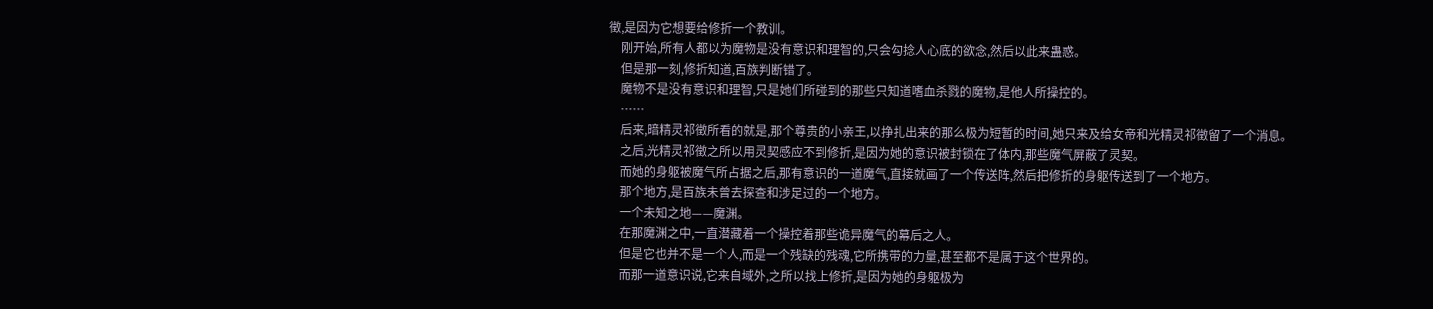徵,是因为它想要给修折一个教训。
    刚开始,所有人都以为魔物是没有意识和理智的,只会勾捻人心底的欲念,然后以此来蛊惑。
    但是那一刻,修折知道,百族判断错了。
    魔物不是没有意识和理智,只是她们所碰到的那些只知道嗜血杀戮的魔物,是他人所操控的。
    ……
    后来,暗精灵祁徵所看的就是,那个尊贵的小亲王,以挣扎出来的那么极为短暂的时间,她只来及给女帝和光精灵祁徵留了一个消息。
    之后,光精灵祁徵之所以用灵契感应不到修折,是因为她的意识被封锁在了体内,那些魔气屏蔽了灵契。
    而她的身躯被魔气所占据之后,那有意识的一道魔气,直接就画了一个传送阵,然后把修折的身躯传送到了一个地方。
    那个地方,是百族未曾去探查和涉足过的一个地方。
    一个未知之地——魔渊。
    在那魔渊之中,一直潜藏着一个操控着那些诡异魔气的幕后之人。
    但是它也并不是一个人,而是一个残缺的残魂,它所携带的力量,甚至都不是属于这个世界的。
    而那一道意识说,它来自域外,之所以找上修折,是因为她的身躯极为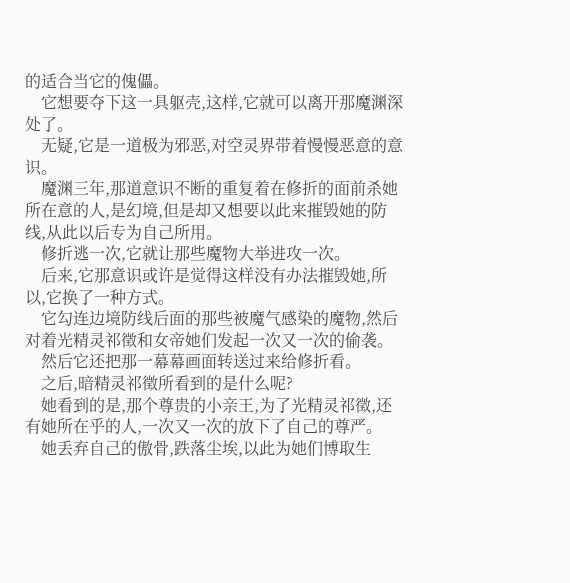的适合当它的傀儡。
    它想要夺下这一具躯壳,这样,它就可以离开那魔渊深处了。
    无疑,它是一道极为邪恶,对空灵界带着慢慢恶意的意识。
    魔渊三年,那道意识不断的重复着在修折的面前杀她所在意的人,是幻境,但是却又想要以此来摧毁她的防线,从此以后专为自己所用。
    修折逃一次,它就让那些魔物大举进攻一次。
    后来,它那意识或许是觉得这样没有办法摧毁她,所以,它换了一种方式。
    它勾连边境防线后面的那些被魔气感染的魔物,然后对着光精灵祁徵和女帝她们发起一次又一次的偷袭。
    然后它还把那一幕幕画面转送过来给修折看。
    之后,暗精灵祁徵所看到的是什么呢?
    她看到的是,那个尊贵的小亲王,为了光精灵祁徵,还有她所在乎的人,一次又一次的放下了自己的尊严。
    她丢弃自己的傲骨,跌落尘埃,以此为她们博取生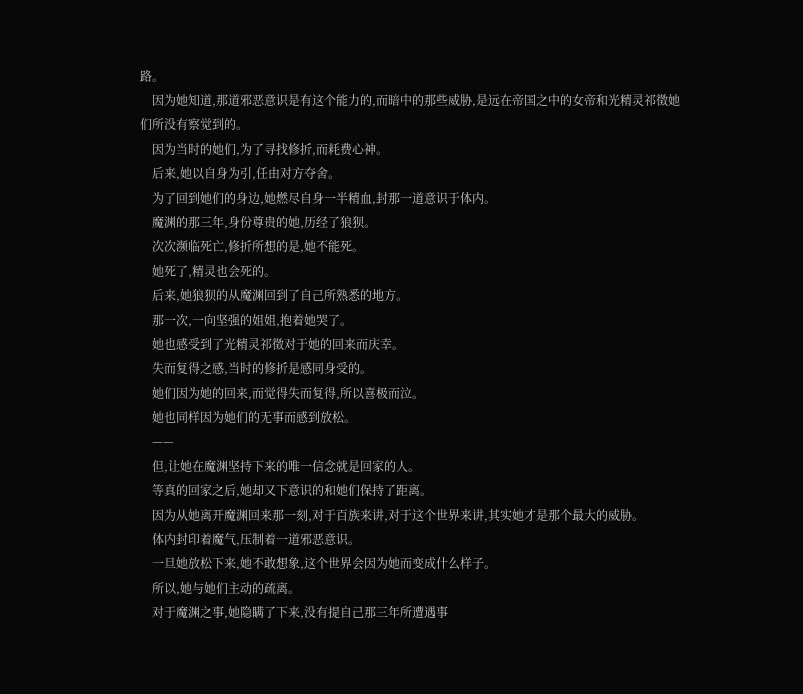路。
    因为她知道,那道邪恶意识是有这个能力的,而暗中的那些威胁,是远在帝国之中的女帝和光精灵祁徵她们所没有察觉到的。
    因为当时的她们,为了寻找修折,而耗费心神。
    后来,她以自身为引,任由对方夺舍。
    为了回到她们的身边,她燃尽自身一半精血,封那一道意识于体内。
    魔渊的那三年,身份尊贵的她,历经了狼狈。
    次次濒临死亡,修折所想的是,她不能死。
    她死了,精灵也会死的。
    后来,她狼狈的从魔渊回到了自己所熟悉的地方。
    那一次,一向坚强的姐姐,抱着她哭了。
    她也感受到了光精灵祁徵对于她的回来而庆幸。
    失而复得之感,当时的修折是感同身受的。
    她们因为她的回来,而觉得失而复得,所以喜极而泣。
    她也同样因为她们的无事而感到放松。
    ——
    但,让她在魔渊坚持下来的唯一信念就是回家的人。
    等真的回家之后,她却又下意识的和她们保持了距离。
    因为从她离开魔渊回来那一刻,对于百族来讲,对于这个世界来讲,其实她才是那个最大的威胁。
    体内封印着魔气,压制着一道邪恶意识。
    一旦她放松下来,她不敢想象,这个世界会因为她而变成什么样子。
    所以,她与她们主动的疏离。
    对于魔渊之事,她隐瞒了下来,没有提自己那三年所遭遇事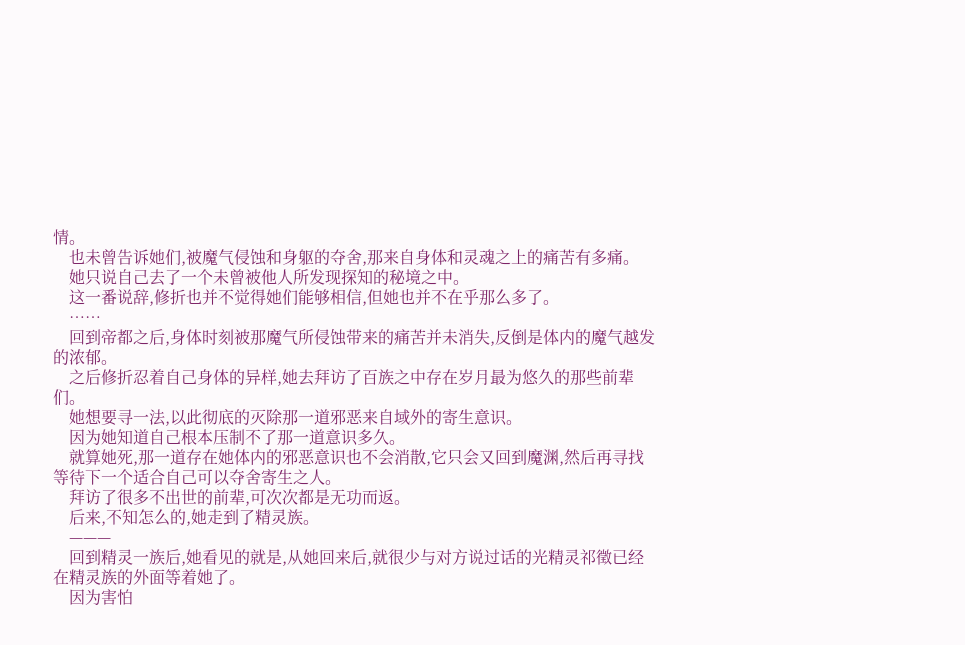情。
    也未曾告诉她们,被魔气侵蚀和身躯的夺舍,那来自身体和灵魂之上的痛苦有多痛。
    她只说自己去了一个未曾被他人所发现探知的秘境之中。
    这一番说辞,修折也并不觉得她们能够相信,但她也并不在乎那么多了。
    ……
    回到帝都之后,身体时刻被那魔气所侵蚀带来的痛苦并未消失,反倒是体内的魔气越发的浓郁。
    之后修折忍着自己身体的异样,她去拜访了百族之中存在岁月最为悠久的那些前辈们。
    她想要寻一法,以此彻底的灭除那一道邪恶来自域外的寄生意识。
    因为她知道自己根本压制不了那一道意识多久。
    就算她死,那一道存在她体内的邪恶意识也不会消散,它只会又回到魔渊,然后再寻找等待下一个适合自己可以夺舍寄生之人。
    拜访了很多不出世的前辈,可次次都是无功而返。
    后来,不知怎么的,她走到了精灵族。
    ———
    回到精灵一族后,她看见的就是,从她回来后,就很少与对方说过话的光精灵祁徵已经在精灵族的外面等着她了。
    因为害怕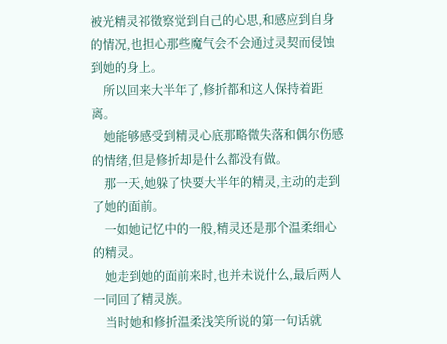被光精灵祁徵察觉到自己的心思,和感应到自身的情况,也担心那些魔气会不会通过灵契而侵蚀到她的身上。
    所以回来大半年了,修折都和这人保持着距离。
    她能够感受到精灵心底那略微失落和偶尔伤感的情绪,但是修折却是什么都没有做。
    那一天,她躲了快要大半年的精灵,主动的走到了她的面前。
    一如她记忆中的一般,精灵还是那个温柔细心的精灵。
    她走到她的面前来时,也并未说什么,最后两人一同回了精灵族。
    当时她和修折温柔浅笑所说的第一句话就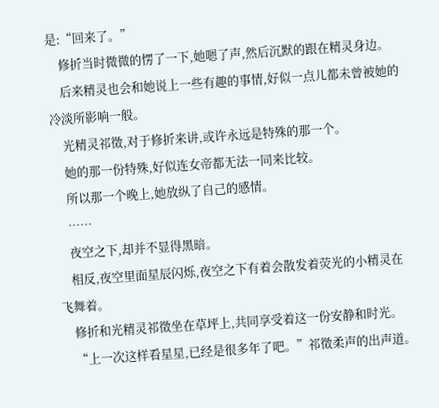是:“回来了。”
    修折当时微微的愣了一下,她嗯了声,然后沉默的跟在精灵身边。
    后来精灵也会和她说上一些有趣的事情,好似一点儿都未曾被她的冷淡所影响一般。
    光精灵祁徵,对于修折来讲,或许永远是特殊的那一个。
    她的那一份特殊,好似连女帝都无法一同来比较。
    所以那一个晚上,她放纵了自己的感情。
    ……
    夜空之下,却并不显得黑暗。
    相反,夜空里面星辰闪烁,夜空之下有着会散发着荧光的小精灵在飞舞着。
    修折和光精灵祁徵坐在草坪上,共同享受着这一份安静和时光。
    “上一次这样看星星,已经是很多年了吧。”祁徵柔声的出声道。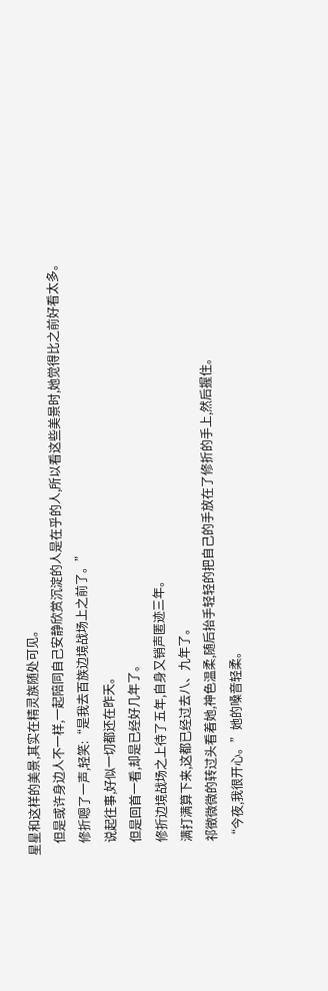星星和这样的美景,其实在精灵族随处可见。
    但是或许身边人不一样,一起陪同自己安静欣赏沉淀的人是在乎的人,所以看这些美景时,她觉得比之前好看太多。
    修折嗯了一声,轻笑:“是我去百族边境战场上之前了。”
    说起往事,好似一切都还在昨天。
    但是回首一看,却是已经好几年了。
    修折边境战场之上待了五年,自身又销声匿迹三年。
    满打满算下来,这都已经过去八、九年了。
    祁徵微微的转过头看着她,神色温柔,随后抬手轻轻的把自己的手放在了修折的手上,然后握住。
    “今夜,我很开心。”她的嗓音轻柔。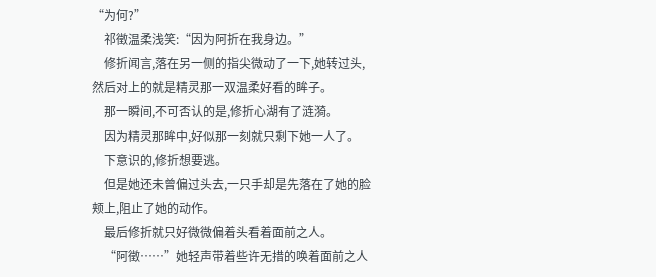“为何?”
    祁徵温柔浅笑:“因为阿折在我身边。”
    修折闻言,落在另一侧的指尖微动了一下,她转过头,然后对上的就是精灵那一双温柔好看的眸子。
    那一瞬间,不可否认的是,修折心湖有了涟漪。
    因为精灵那眸中,好似那一刻就只剩下她一人了。
    下意识的,修折想要逃。
    但是她还未曾偏过头去,一只手却是先落在了她的脸颊上,阻止了她的动作。
    最后修折就只好微微偏着头看着面前之人。
    “阿徵……”她轻声带着些许无措的唤着面前之人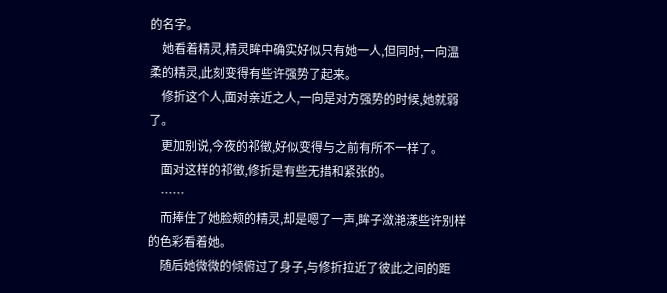的名字。
    她看着精灵,精灵眸中确实好似只有她一人,但同时,一向温柔的精灵,此刻变得有些许强势了起来。
    修折这个人,面对亲近之人,一向是对方强势的时候,她就弱了。
    更加别说,今夜的祁徵,好似变得与之前有所不一样了。
    面对这样的祁徵,修折是有些无措和紧张的。
    ……
    而捧住了她脸颊的精灵,却是嗯了一声,眸子潋滟漾些许别样的色彩看着她。
    随后她微微的倾俯过了身子,与修折拉近了彼此之间的距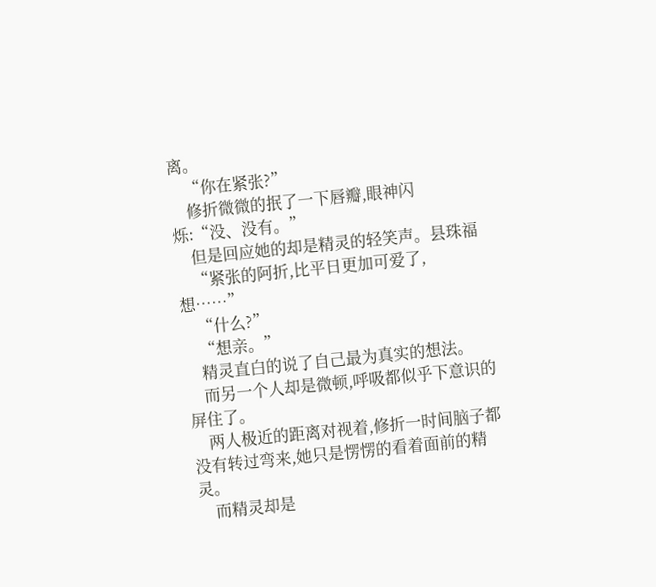离。
    “你在紧张?”
    修折微微的抿了一下唇瓣,眼神闪烁:“没、没有。”
    但是回应她的却是精灵的轻笑声。县珠福
    “紧张的阿折,比平日更加可爱了,想……”
    “什么?”
    “想亲。”
    精灵直白的说了自己最为真实的想法。
    而另一个人却是微顿,呼吸都似乎下意识的屏住了。
    两人极近的距离对视着,修折一时间脑子都没有转过弯来,她只是愣愣的看着面前的精灵。
    而精灵却是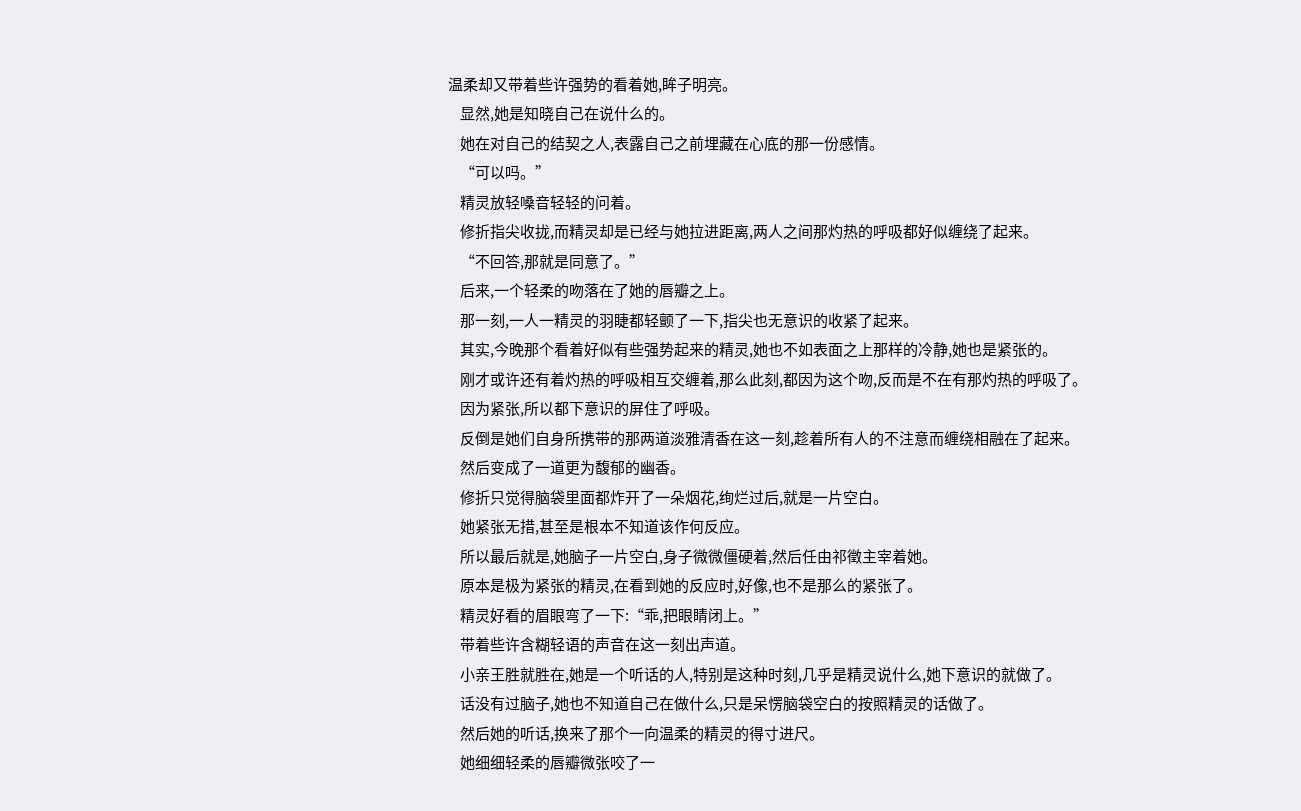温柔却又带着些许强势的看着她,眸子明亮。
    显然,她是知晓自己在说什么的。
    她在对自己的结契之人,表露自己之前埋藏在心底的那一份感情。
    “可以吗。”
    精灵放轻嗓音轻轻的问着。
    修折指尖收拢,而精灵却是已经与她拉进距离,两人之间那灼热的呼吸都好似缠绕了起来。
    “不回答,那就是同意了。”
    后来,一个轻柔的吻落在了她的唇瓣之上。
    那一刻,一人一精灵的羽睫都轻颤了一下,指尖也无意识的收紧了起来。
    其实,今晚那个看着好似有些强势起来的精灵,她也不如表面之上那样的冷静,她也是紧张的。
    刚才或许还有着灼热的呼吸相互交缠着,那么此刻,都因为这个吻,反而是不在有那灼热的呼吸了。
    因为紧张,所以都下意识的屏住了呼吸。
    反倒是她们自身所携带的那两道淡雅清香在这一刻,趁着所有人的不注意而缠绕相融在了起来。
    然后变成了一道更为馥郁的幽香。
    修折只觉得脑袋里面都炸开了一朵烟花,绚烂过后,就是一片空白。
    她紧张无措,甚至是根本不知道该作何反应。
    所以最后就是,她脑子一片空白,身子微微僵硬着,然后任由祁徵主宰着她。
    原本是极为紧张的精灵,在看到她的反应时,好像,也不是那么的紧张了。
    精灵好看的眉眼弯了一下:“乖,把眼睛闭上。”
    带着些许含糊轻语的声音在这一刻出声道。
    小亲王胜就胜在,她是一个听话的人,特别是这种时刻,几乎是精灵说什么,她下意识的就做了。
    话没有过脑子,她也不知道自己在做什么,只是呆愣脑袋空白的按照精灵的话做了。
    然后她的听话,换来了那个一向温柔的精灵的得寸进尺。
    她细细轻柔的唇瓣微张咬了一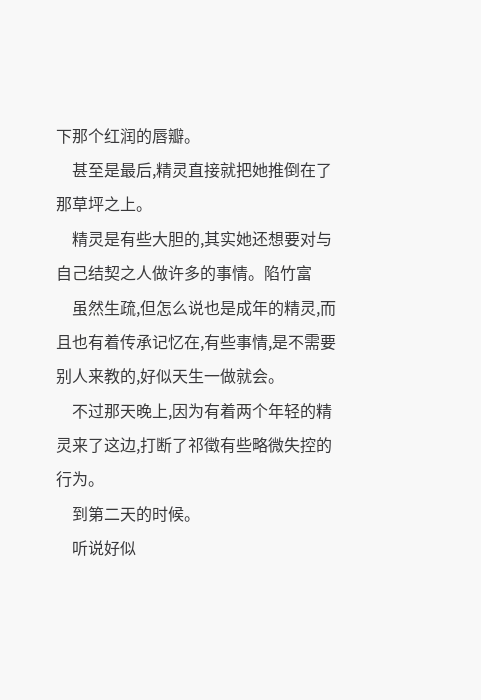下那个红润的唇瓣。
    甚至是最后,精灵直接就把她推倒在了那草坪之上。
    精灵是有些大胆的,其实她还想要对与自己结契之人做许多的事情。陷竹富
    虽然生疏,但怎么说也是成年的精灵,而且也有着传承记忆在,有些事情,是不需要别人来教的,好似天生一做就会。
    不过那天晚上,因为有着两个年轻的精灵来了这边,打断了祁徵有些略微失控的行为。
    到第二天的时候。
    听说好似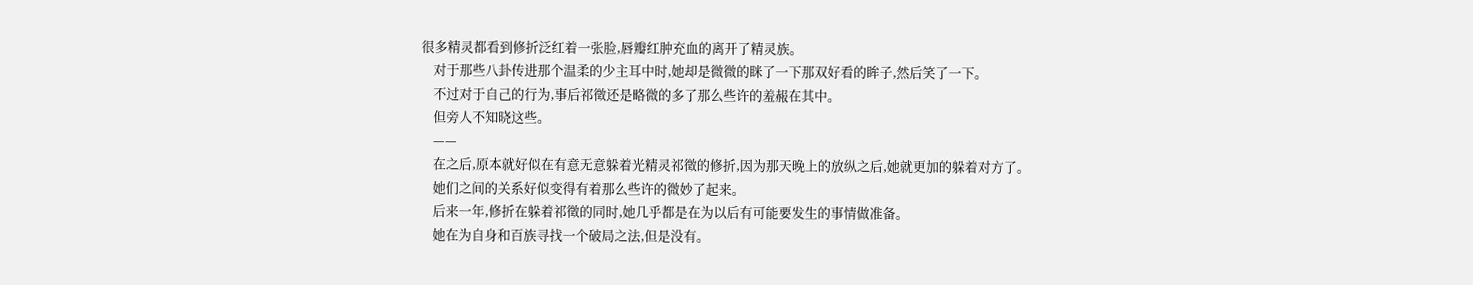很多精灵都看到修折泛红着一张脸,唇瓣红肿充血的离开了精灵族。
    对于那些八卦传进那个温柔的少主耳中时,她却是微微的眯了一下那双好看的眸子,然后笑了一下。
    不过对于自己的行为,事后祁徵还是略微的多了那么些许的羞赧在其中。
    但旁人不知晓这些。
    ——
    在之后,原本就好似在有意无意躲着光精灵祁徵的修折,因为那天晚上的放纵之后,她就更加的躲着对方了。
    她们之间的关系好似变得有着那么些许的微妙了起来。
    后来一年,修折在躲着祁徵的同时,她几乎都是在为以后有可能要发生的事情做准备。
    她在为自身和百族寻找一个破局之法,但是没有。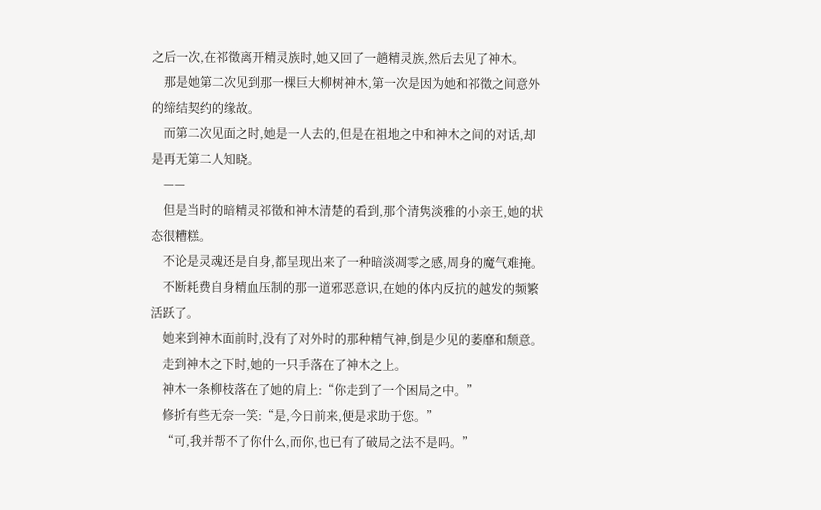之后一次,在祁徵离开精灵族时,她又回了一趟精灵族,然后去见了神木。
    那是她第二次见到那一棵巨大柳树神木,第一次是因为她和祁徵之间意外的缔结契约的缘故。
    而第二次见面之时,她是一人去的,但是在祖地之中和神木之间的对话,却是再无第二人知晓。
    ——
    但是当时的暗精灵祁徵和神木清楚的看到,那个清隽淡雅的小亲王,她的状态很糟糕。
    不论是灵魂还是自身,都呈现出来了一种暗淡凋零之感,周身的魔气难掩。
    不断耗费自身精血压制的那一道邪恶意识,在她的体内反抗的越发的频繁活跃了。
    她来到神木面前时,没有了对外时的那种精气神,倒是少见的萎靡和颓意。
    走到神木之下时,她的一只手落在了神木之上。
    神木一条柳枝落在了她的肩上:“你走到了一个困局之中。”
    修折有些无奈一笑:“是,今日前来,便是求助于您。”
    “可,我并帮不了你什么,而你,也已有了破局之法不是吗。”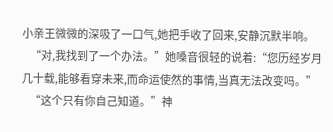小亲王微微的深吸了一口气,她把手收了回来,安静沉默半响。
    “对,我找到了一个办法。”她嗓音很轻的说着:“您历经岁月几十载,能够看穿未来,而命运使然的事情,当真无法改变吗。”
    “这个只有你自己知道。”神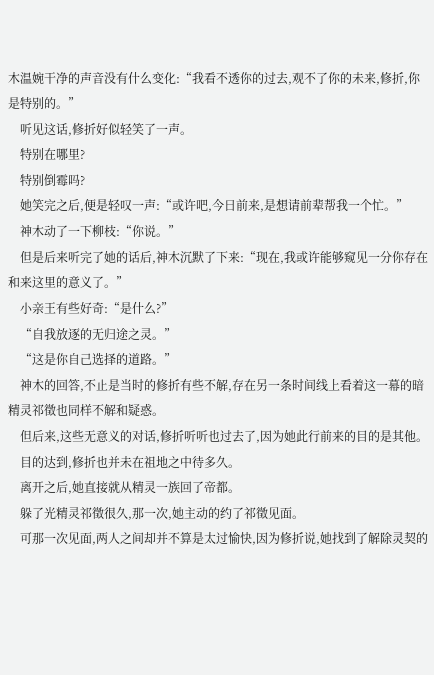木温婉干净的声音没有什么变化:“我看不透你的过去,观不了你的未来,修折,你是特别的。”
    听见这话,修折好似轻笑了一声。
    特别在哪里?
    特别倒霉吗?
    她笑完之后,便是轻叹一声:“或许吧,今日前来,是想请前辈帮我一个忙。”
    神木动了一下柳枝:“你说。”
    但是后来听完了她的话后,神木沉默了下来:“现在,我或许能够窥见一分你存在和来这里的意义了。”
    小亲王有些好奇:“是什么?”
    “自我放逐的无归途之灵。”
    “这是你自己选择的道路。”
    神木的回答,不止是当时的修折有些不解,存在另一条时间线上看着这一幕的暗精灵祁徵也同样不解和疑惑。
    但后来,这些无意义的对话,修折听听也过去了,因为她此行前来的目的是其他。
    目的达到,修折也并未在祖地之中待多久。
    离开之后,她直接就从精灵一族回了帝都。
    躲了光精灵祁徵很久,那一次,她主动的约了祁徵见面。
    可那一次见面,两人之间却并不算是太过愉快,因为修折说,她找到了解除灵契的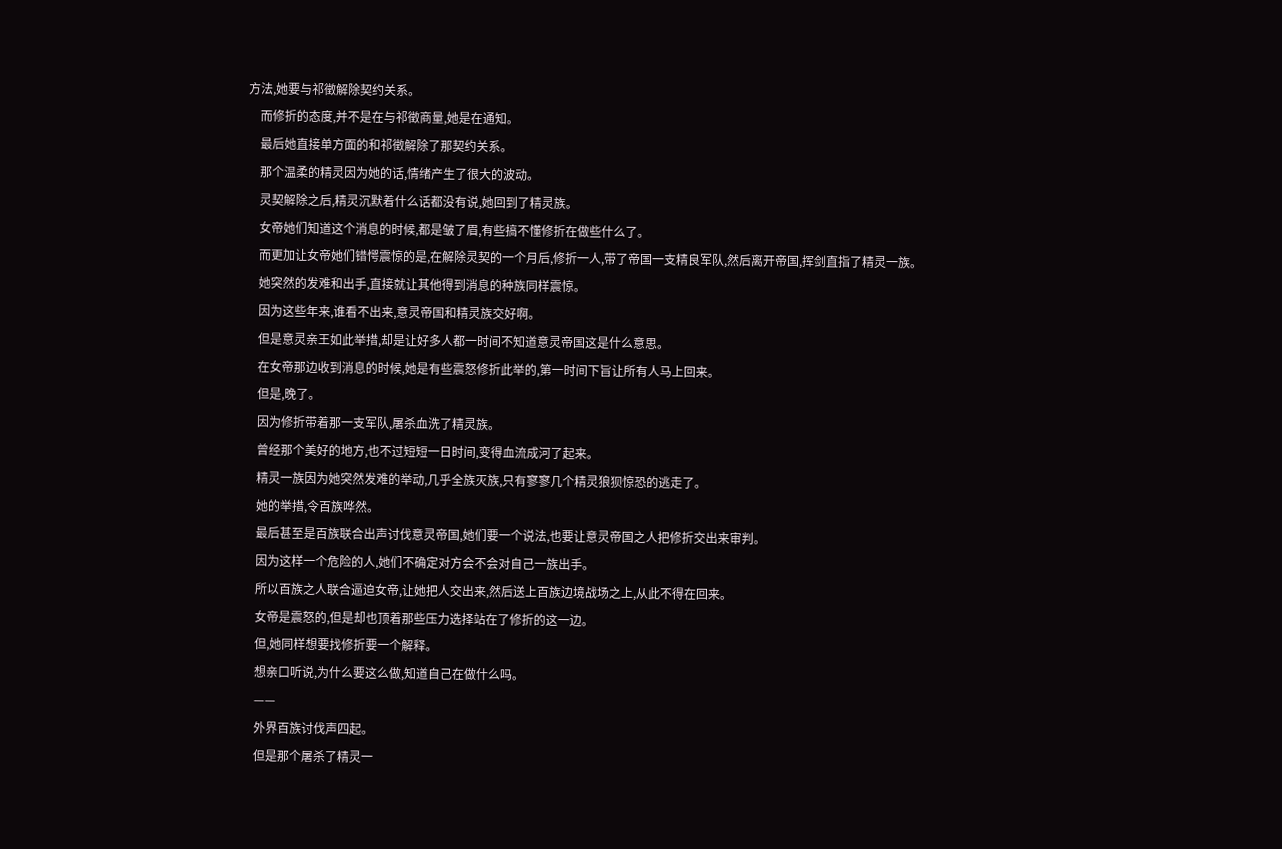方法,她要与祁徵解除契约关系。
    而修折的态度,并不是在与祁徵商量,她是在通知。
    最后她直接单方面的和祁徵解除了那契约关系。
    那个温柔的精灵因为她的话,情绪产生了很大的波动。
    灵契解除之后,精灵沉默着什么话都没有说,她回到了精灵族。
    女帝她们知道这个消息的时候,都是皱了眉,有些搞不懂修折在做些什么了。
    而更加让女帝她们错愕震惊的是,在解除灵契的一个月后,修折一人,带了帝国一支精良军队,然后离开帝国,挥剑直指了精灵一族。
    她突然的发难和出手,直接就让其他得到消息的种族同样震惊。
    因为这些年来,谁看不出来,意灵帝国和精灵族交好啊。
    但是意灵亲王如此举措,却是让好多人都一时间不知道意灵帝国这是什么意思。
    在女帝那边收到消息的时候,她是有些震怒修折此举的,第一时间下旨让所有人马上回来。
    但是,晚了。
    因为修折带着那一支军队,屠杀血洗了精灵族。
    曾经那个美好的地方,也不过短短一日时间,变得血流成河了起来。
    精灵一族因为她突然发难的举动,几乎全族灭族,只有寥寥几个精灵狼狈惊恐的逃走了。
    她的举措,令百族哗然。
    最后甚至是百族联合出声讨伐意灵帝国,她们要一个说法,也要让意灵帝国之人把修折交出来审判。
    因为这样一个危险的人,她们不确定对方会不会对自己一族出手。
    所以百族之人联合逼迫女帝,让她把人交出来,然后送上百族边境战场之上,从此不得在回来。
    女帝是震怒的,但是却也顶着那些压力选择站在了修折的这一边。
    但,她同样想要找修折要一个解释。
    想亲口听说,为什么要这么做,知道自己在做什么吗。
    ——
    外界百族讨伐声四起。
    但是那个屠杀了精灵一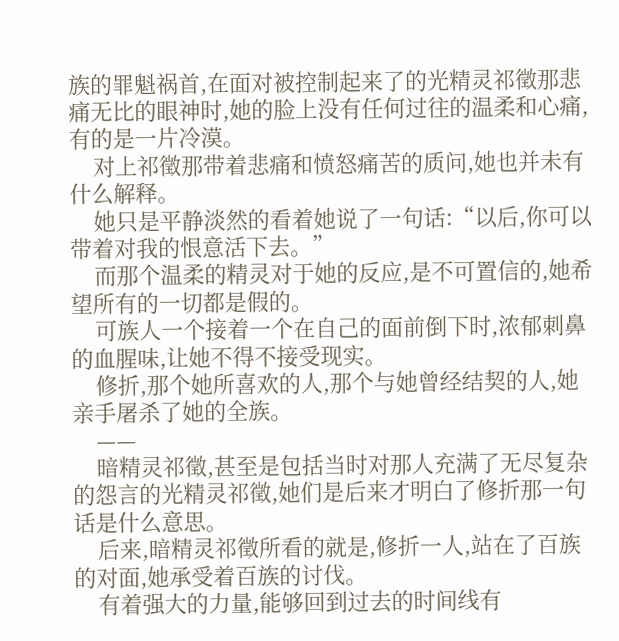族的罪魁祸首,在面对被控制起来了的光精灵祁徵那悲痛无比的眼神时,她的脸上没有任何过往的温柔和心痛,有的是一片冷漠。
    对上祁徵那带着悲痛和愤怒痛苦的质问,她也并未有什么解释。
    她只是平静淡然的看着她说了一句话:“以后,你可以带着对我的恨意活下去。”
    而那个温柔的精灵对于她的反应,是不可置信的,她希望所有的一切都是假的。
    可族人一个接着一个在自己的面前倒下时,浓郁刺鼻的血腥味,让她不得不接受现实。
    修折,那个她所喜欢的人,那个与她曾经结契的人,她亲手屠杀了她的全族。
    ——
    暗精灵祁徵,甚至是包括当时对那人充满了无尽复杂的怨言的光精灵祁徵,她们是后来才明白了修折那一句话是什么意思。
    后来,暗精灵祁徵所看的就是,修折一人,站在了百族的对面,她承受着百族的讨伐。
    有着强大的力量,能够回到过去的时间线有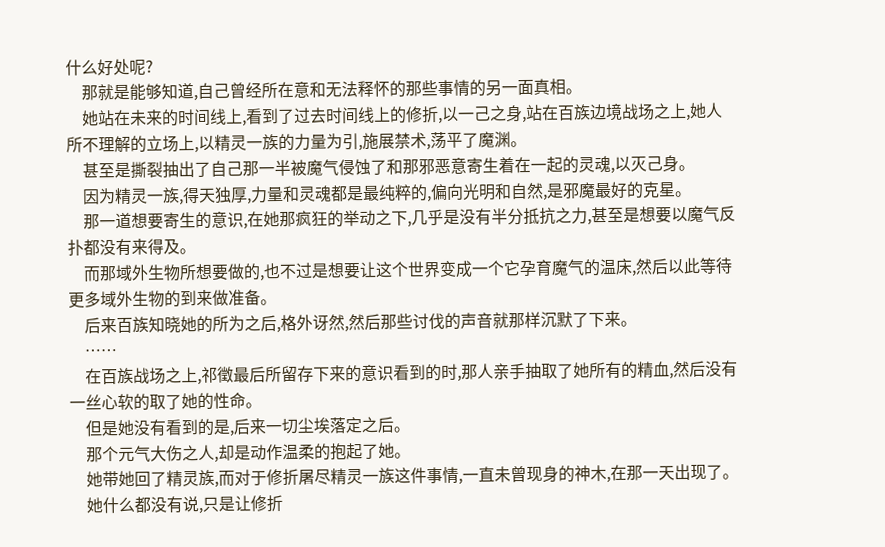什么好处呢?
    那就是能够知道,自己曾经所在意和无法释怀的那些事情的另一面真相。
    她站在未来的时间线上,看到了过去时间线上的修折,以一己之身,站在百族边境战场之上,她人所不理解的立场上,以精灵一族的力量为引,施展禁术,荡平了魔渊。
    甚至是撕裂抽出了自己那一半被魔气侵蚀了和那邪恶意寄生着在一起的灵魂,以灭己身。
    因为精灵一族,得天独厚,力量和灵魂都是最纯粹的,偏向光明和自然,是邪魔最好的克星。
    那一道想要寄生的意识,在她那疯狂的举动之下,几乎是没有半分抵抗之力,甚至是想要以魔气反扑都没有来得及。
    而那域外生物所想要做的,也不过是想要让这个世界变成一个它孕育魔气的温床,然后以此等待更多域外生物的到来做准备。
    后来百族知晓她的所为之后,格外讶然,然后那些讨伐的声音就那样沉默了下来。
    ……
    在百族战场之上,祁徵最后所留存下来的意识看到的时,那人亲手抽取了她所有的精血,然后没有一丝心软的取了她的性命。
    但是她没有看到的是,后来一切尘埃落定之后。
    那个元气大伤之人,却是动作温柔的抱起了她。
    她带她回了精灵族,而对于修折屠尽精灵一族这件事情,一直未曾现身的神木,在那一天出现了。
    她什么都没有说,只是让修折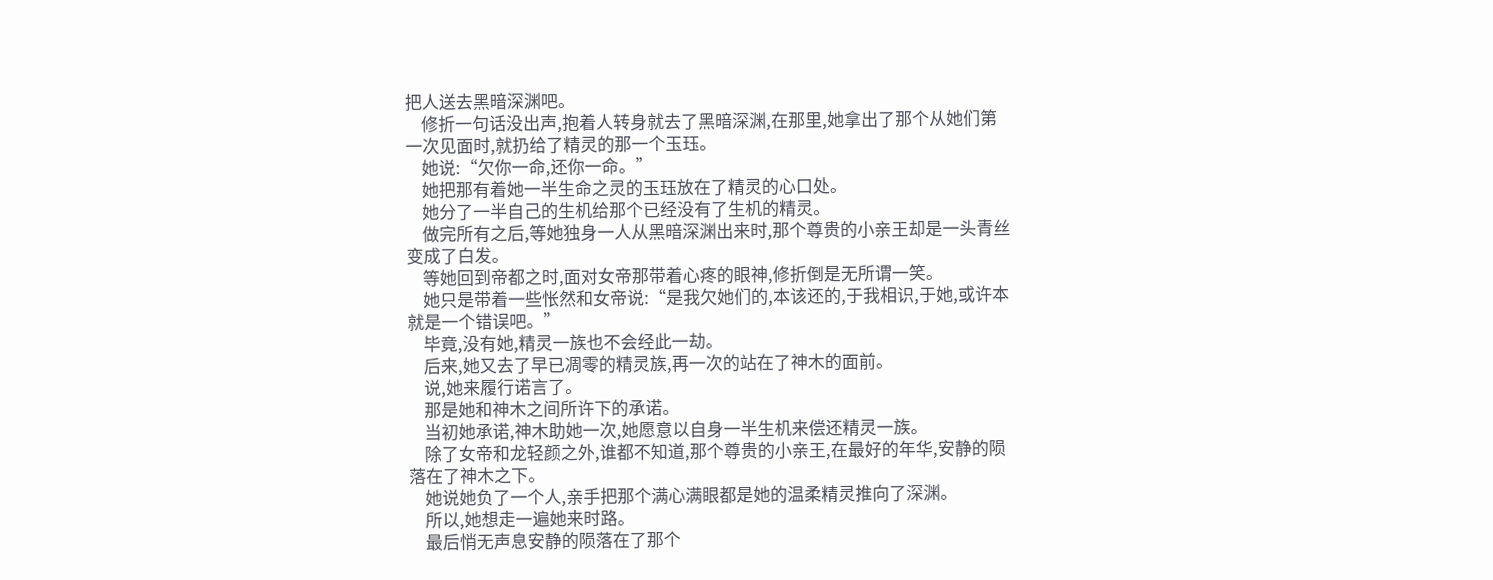把人送去黑暗深渊吧。
    修折一句话没出声,抱着人转身就去了黑暗深渊,在那里,她拿出了那个从她们第一次见面时,就扔给了精灵的那一个玉珏。
    她说:“欠你一命,还你一命。”
    她把那有着她一半生命之灵的玉珏放在了精灵的心口处。
    她分了一半自己的生机给那个已经没有了生机的精灵。
    做完所有之后,等她独身一人从黑暗深渊出来时,那个尊贵的小亲王却是一头青丝变成了白发。
    等她回到帝都之时,面对女帝那带着心疼的眼神,修折倒是无所谓一笑。
    她只是带着一些怅然和女帝说:“是我欠她们的,本该还的,于我相识,于她,或许本就是一个错误吧。”
    毕竟,没有她,精灵一族也不会经此一劫。
    后来,她又去了早已凋零的精灵族,再一次的站在了神木的面前。
    说,她来履行诺言了。
    那是她和神木之间所许下的承诺。
    当初她承诺,神木助她一次,她愿意以自身一半生机来偿还精灵一族。
    除了女帝和龙轻颜之外,谁都不知道,那个尊贵的小亲王,在最好的年华,安静的陨落在了神木之下。
    她说她负了一个人,亲手把那个满心满眼都是她的温柔精灵推向了深渊。
    所以,她想走一遍她来时路。
    最后悄无声息安静的陨落在了那个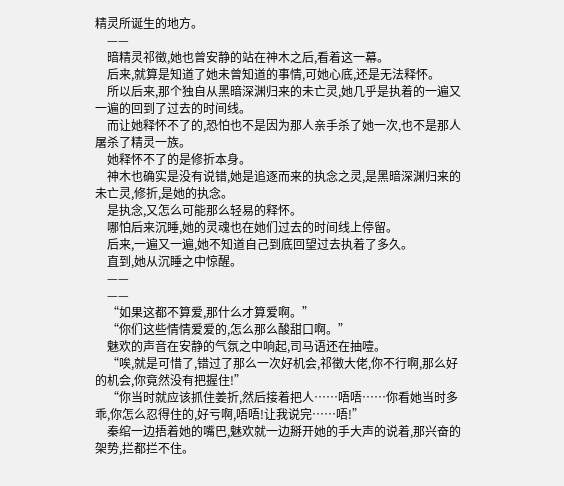精灵所诞生的地方。
    ——
    暗精灵祁徵,她也曾安静的站在神木之后,看着这一幕。
    后来,就算是知道了她未曾知道的事情,可她心底,还是无法释怀。
    所以后来,那个独自从黑暗深渊归来的未亡灵,她几乎是执着的一遍又一遍的回到了过去的时间线。
    而让她释怀不了的,恐怕也不是因为那人亲手杀了她一次,也不是那人屠杀了精灵一族。
    她释怀不了的是修折本身。
    神木也确实是没有说错,她是追逐而来的执念之灵,是黑暗深渊归来的未亡灵,修折,是她的执念。
    是执念,又怎么可能那么轻易的释怀。
    哪怕后来沉睡,她的灵魂也在她们过去的时间线上停留。
    后来,一遍又一遍,她不知道自己到底回望过去执着了多久。
    直到,她从沉睡之中惊醒。
    ——
    ——
    “如果这都不算爱,那什么才算爱啊。”
    “你们这些情情爱爱的,怎么那么酸甜口啊。”
    魅欢的声音在安静的气氛之中响起,司马语还在抽噎。
    “唉,就是可惜了,错过了那么一次好机会,祁徵大佬,你不行啊,那么好的机会,你竟然没有把握住!”
    “你当时就应该抓住姜折,然后接着把人……唔唔……你看她当时多乖,你怎么忍得住的,好亏啊,唔唔!让我说完……唔!”
    秦绾一边捂着她的嘴巴,魅欢就一边掰开她的手大声的说着,那兴奋的架势,拦都拦不住。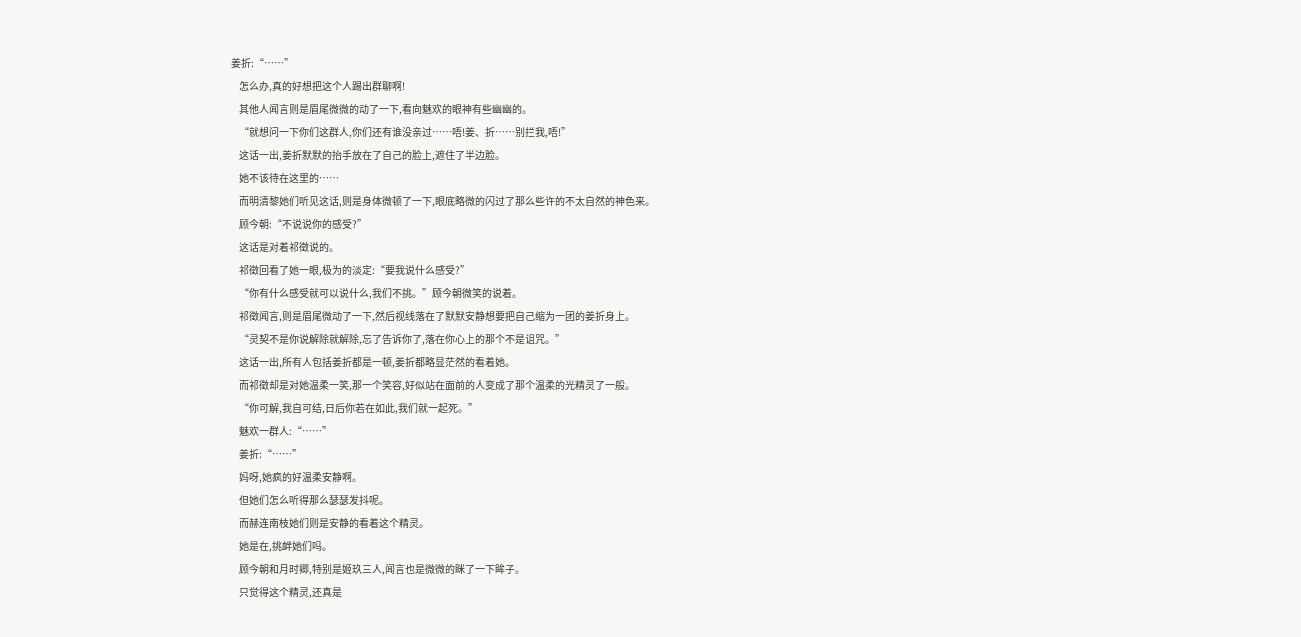姜折:“……”
    怎么办,真的好想把这个人踢出群聊啊!
    其他人闻言则是眉尾微微的动了一下,看向魅欢的眼神有些幽幽的。
    “就想问一下你们这群人,你们还有谁没亲过……唔!姜、折……别拦我,唔!”
    这话一出,姜折默默的抬手放在了自己的脸上,遮住了半边脸。
    她不该待在这里的……
    而明清黎她们听见这话,则是身体微顿了一下,眼底略微的闪过了那么些许的不太自然的神色来。
    顾今朝:“不说说你的感受?”
    这话是对着祁徵说的。
    祁徵回看了她一眼,极为的淡定:“要我说什么感受?”
    “你有什么感受就可以说什么,我们不挑。”顾今朝微笑的说着。
    祁徵闻言,则是眉尾微动了一下,然后视线落在了默默安静想要把自己缩为一团的姜折身上。
    “灵契不是你说解除就解除,忘了告诉你了,落在你心上的那个不是诅咒。”
    这话一出,所有人包括姜折都是一顿,姜折都略显茫然的看着她。
    而祁徵却是对她温柔一笑,那一个笑容,好似站在面前的人变成了那个温柔的光精灵了一般。
    “你可解,我自可结,日后你若在如此,我们就一起死。”
    魅欢一群人:“……”
    姜折:“……”
    妈呀,她疯的好温柔安静啊。
    但她们怎么听得那么瑟瑟发抖呢。
    而赫连南枝她们则是安静的看着这个精灵。
    她是在,挑衅她们吗。
    顾今朝和月时卿,特别是姬玖三人,闻言也是微微的眯了一下眸子。
    只觉得这个精灵,还真是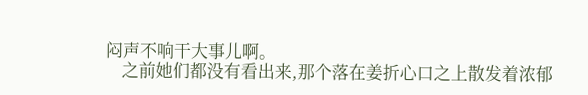闷声不响干大事儿啊。
    之前她们都没有看出来,那个落在姜折心口之上散发着浓郁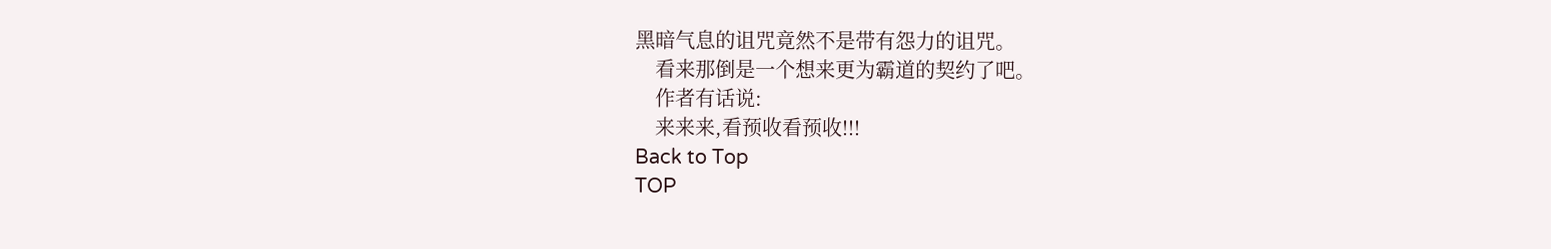黑暗气息的诅咒竟然不是带有怨力的诅咒。
    看来那倒是一个想来更为霸道的契约了吧。
    作者有话说:
    来来来,看预收看预收!!!
Back to Top
TOP